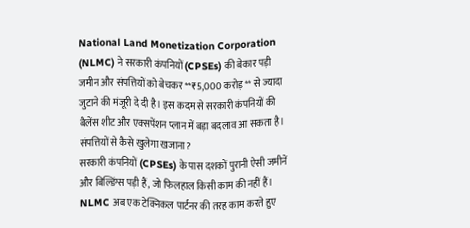National Land Monetization Corporation (NLMC) ने सरकारी कंपनियों (CPSEs) की बेकार पड़ी जमीन और संपत्तियों को बेचकर **₹5,000 करोड़** से ज्यादा जुटाने की मंजूरी दे दी है। इस कदम से सरकारी कंपनियों की बैलेंस शीट और एक्सपेंशन प्लान में बड़ा बदलाव आ सकता है।
संपत्तियों से कैसे खुलेगा खजाना?
सरकारी कंपनियों (CPSEs) के पास दशकों पुरानी ऐसी जमीनें और बिल्डिंग्स पड़ी हैं, जो फिलहाल किसी काम की नहीं हैं। NLMC अब एक टेक्निकल पार्टनर की तरह काम करते हुए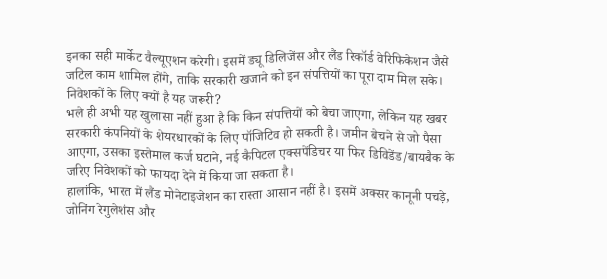इनका सही मार्केट वैल्यूएशन करेगी। इसमें ड्यू डिलिजेंस और लैंड रिकॉर्ड वेरिफिकेशन जैसे जटिल काम शामिल होंगे, ताकि सरकारी खजाने को इन संपत्तियों का पूरा दाम मिल सके।
निवेशकों के लिए क्यों है यह जरूरी?
भले ही अभी यह खुलासा नहीं हुआ है कि किन संपत्तियों को बेचा जाएगा, लेकिन यह खबर सरकारी कंपनियों के शेयरधारकों के लिए पॉजिटिव हो सकती है। जमीन बेचने से जो पैसा आएगा, उसका इस्तेमाल कर्ज घटाने, नई कैपिटल एक्सपेंडिचर या फिर डिविडेंड/बायबैक के जरिए निवेशकों को फायदा देने में किया जा सकता है।
हालांकि, भारत में लैंड मोनेटाइजेशन का रास्ता आसान नहीं है। इसमें अक्सर कानूनी पचड़े, जोनिंग रेगुलेशंस और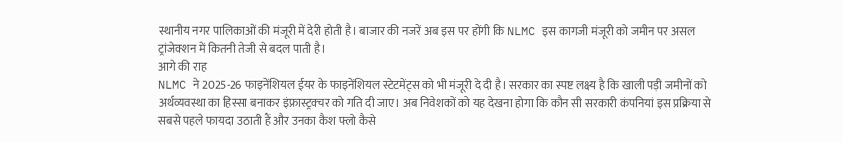स्थानीय नगर पालिकाओं की मंजूरी में देरी होती है। बाजार की नजरें अब इस पर होंगी कि NLMC इस कागजी मंजूरी को जमीन पर असल ट्रांजेक्शन में कितनी तेजी से बदल पाती है।
आगे की राह
NLMC ने 2025-26 फाइनेंशियल ईयर के फाइनेंशियल स्टेटमेंट्स को भी मंजूरी दे दी है। सरकार का स्पष्ट लक्ष्य है कि खाली पड़ी जमीनों को अर्थव्यवस्था का हिस्सा बनाकर इंफ्रास्ट्रक्चर को गति दी जाए। अब निवेशकों को यह देखना होगा कि कौन सी सरकारी कंपनियां इस प्रक्रिया से सबसे पहले फायदा उठाती हैं और उनका कैश फ्लो कैसे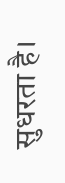सुधरता है।